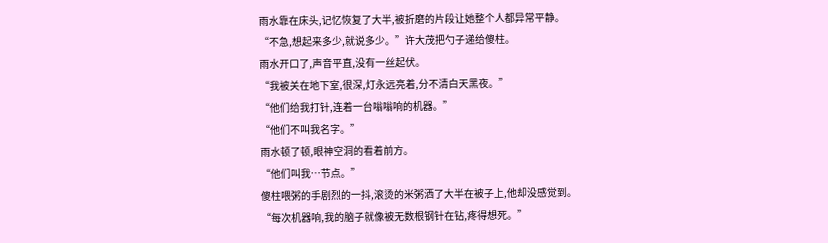雨水靠在床头,记忆恢复了大半,被折磨的片段让她整个人都异常平静。
“不急,想起来多少,就说多少。”许大茂把勺子递给傻柱。
雨水开口了,声音平直,没有一丝起伏。
“我被关在地下室,很深,灯永远亮着,分不清白天黑夜。”
“他们给我打针,连着一台嗡嗡响的机器。”
“他们不叫我名字。”
雨水顿了顿,眼神空洞的看着前方。
“他们叫我…节点。”
傻柱喂粥的手剧烈的一抖,滚烫的米粥洒了大半在被子上,他却没感觉到。
“每次机器响,我的脑子就像被无数根钢针在钻,疼得想死。”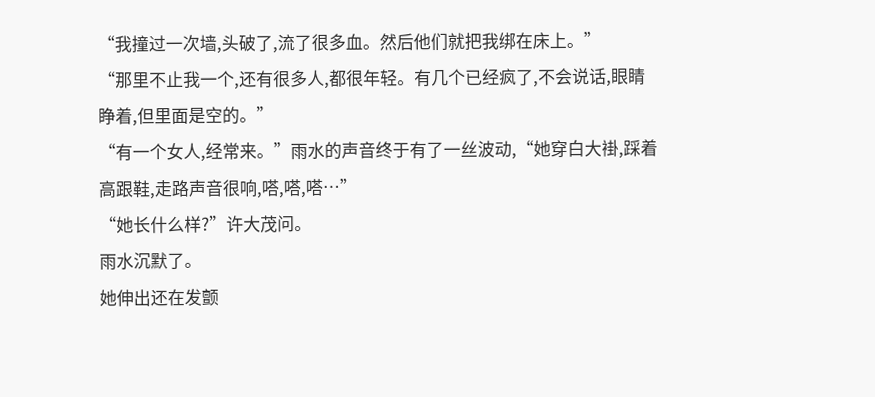“我撞过一次墙,头破了,流了很多血。然后他们就把我绑在床上。”
“那里不止我一个,还有很多人,都很年轻。有几个已经疯了,不会说话,眼睛睁着,但里面是空的。”
“有一个女人,经常来。”雨水的声音终于有了一丝波动,“她穿白大褂,踩着高跟鞋,走路声音很响,嗒,嗒,嗒…”
“她长什么样?”许大茂问。
雨水沉默了。
她伸出还在发颤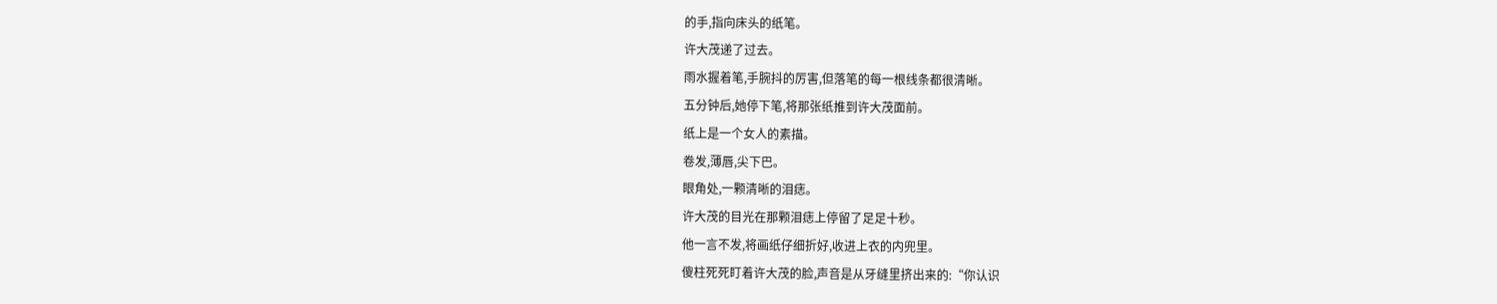的手,指向床头的纸笔。
许大茂递了过去。
雨水握着笔,手腕抖的厉害,但落笔的每一根线条都很清晰。
五分钟后,她停下笔,将那张纸推到许大茂面前。
纸上是一个女人的素描。
卷发,薄唇,尖下巴。
眼角处,一颗清晰的泪痣。
许大茂的目光在那颗泪痣上停留了足足十秒。
他一言不发,将画纸仔细折好,收进上衣的内兜里。
傻柱死死盯着许大茂的脸,声音是从牙缝里挤出来的:“你认识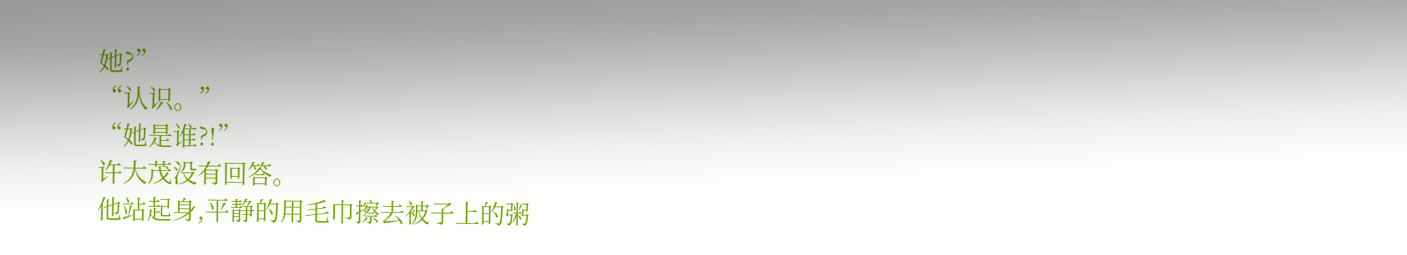她?”
“认识。”
“她是谁?!”
许大茂没有回答。
他站起身,平静的用毛巾擦去被子上的粥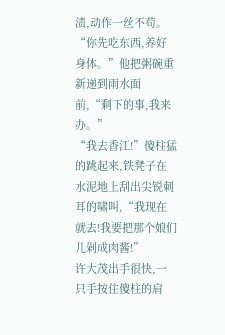渍,动作一丝不苟。
“你先吃东西,养好身体。”他把粥碗重新递到雨水面前,“剩下的事,我来办。”
“我去香江!”傻柱猛的跳起来,铁凳子在水泥地上刮出尖锐刺耳的啸叫,“我现在就去!我要把那个娘们儿剁成肉酱!”
许大茂出手很快,一只手按住傻柱的肩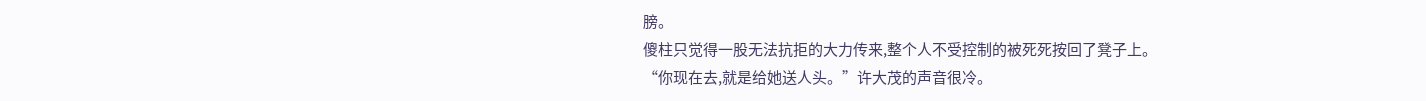膀。
傻柱只觉得一股无法抗拒的大力传来,整个人不受控制的被死死按回了凳子上。
“你现在去,就是给她送人头。”许大茂的声音很冷。